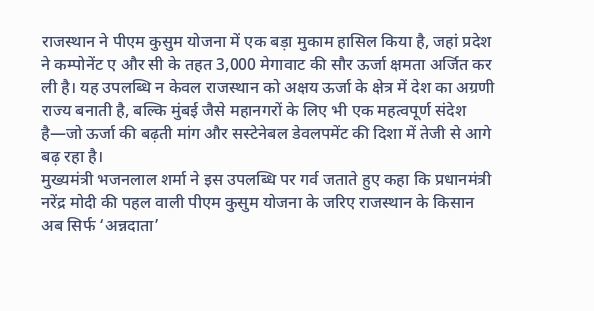राजस्थान ने पीएम कुसुम योजना में एक बड़ा मुकाम हासिल किया है, जहां प्रदेश ने कम्पोनेंट ए और सी के तहत 3,000 मेगावाट की सौर ऊर्जा क्षमता अर्जित कर ली है। यह उपलब्धि न केवल राजस्थान को अक्षय ऊर्जा के क्षेत्र में देश का अग्रणी राज्य बनाती है, बल्कि मुंबई जैसे महानगरों के लिए भी एक महत्वपूर्ण संदेश है—जो ऊर्जा की बढ़ती मांग और सस्टेनेबल डेवलपमेंट की दिशा में तेजी से आगे बढ़ रहा है।
मुख्यमंत्री भजनलाल शर्मा ने इस उपलब्धि पर गर्व जताते हुए कहा कि प्रधानमंत्री नरेंद्र मोदी की पहल वाली पीएम कुसुम योजना के जरिए राजस्थान के किसान अब सिर्फ ‘अन्नदाता’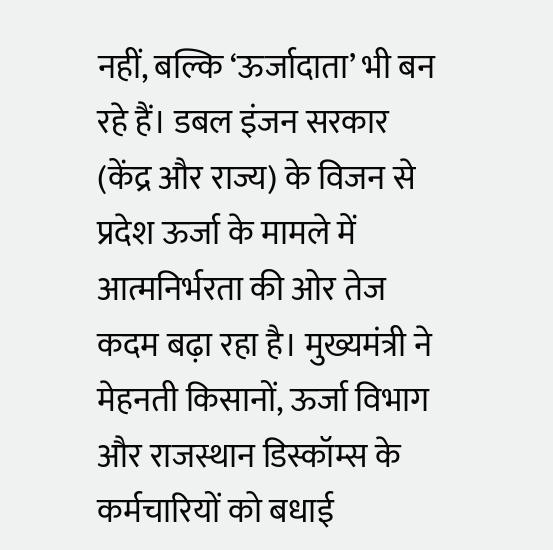नहीं, बल्कि ‘ऊर्जादाता’ भी बन रहे हैं। डबल इंजन सरकार (केंद्र और राज्य) के विजन से प्रदेश ऊर्जा के मामले में आत्मनिर्भरता की ओर तेज कदम बढ़ा रहा है। मुख्यमंत्री ने मेहनती किसानों, ऊर्जा विभाग और राजस्थान डिस्कॉम्स के कर्मचारियों को बधाई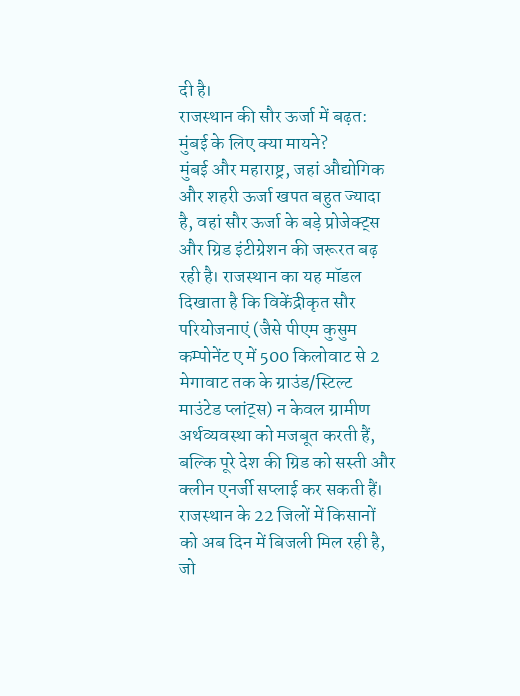दी है।
राजस्थान की सौर ऊर्जा में बढ़त: मुंबई के लिए क्या मायने?
मुंबई और महाराष्ट्र, जहां औद्योगिक और शहरी ऊर्जा खपत बहुत ज्यादा है, वहां सौर ऊर्जा के बड़े प्रोजेक्ट्स और ग्रिड इंटीग्रेशन की जरूरत बढ़ रही है। राजस्थान का यह मॉडल दिखाता है कि विकेंद्रीकृत सौर परियोजनाएं (जैसे पीएम कुसुम कम्पोनेंट ए में 500 किलोवाट से 2 मेगावाट तक के ग्राउंड/स्टिल्ट माउंटेड प्लांट्स) न केवल ग्रामीण अर्थव्यवस्था को मजबूत करती हैं, बल्कि पूरे देश की ग्रिड को सस्ती और क्लीन एनर्जी सप्लाई कर सकती हैं।
राजस्थान के 22 जिलों में किसानों को अब दिन में बिजली मिल रही है, जो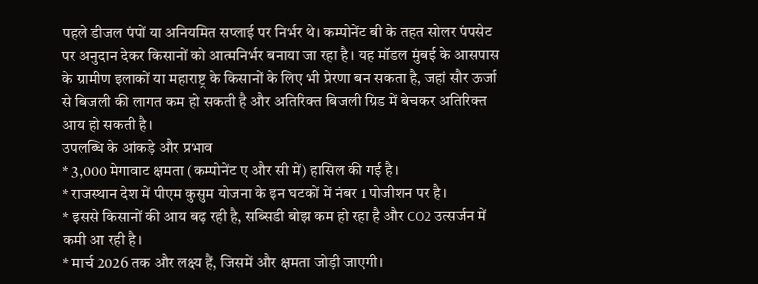पहले डीजल पंपों या अनियमित सप्लाई पर निर्भर थे। कम्पोनेंट बी के तहत सोलर पंपसेट पर अनुदान देकर किसानों को आत्मनिर्भर बनाया जा रहा है। यह मॉडल मुंबई के आसपास के ग्रामीण इलाकों या महाराष्ट्र के किसानों के लिए भी प्रेरणा बन सकता है, जहां सौर ऊर्जा से बिजली की लागत कम हो सकती है और अतिरिक्त बिजली ग्रिड में बेचकर अतिरिक्त आय हो सकती है।
उपलब्धि के आंकड़े और प्रभाव
* 3,000 मेगावाट क्षमता (कम्पोनेंट ए और सी में) हासिल की गई है।
* राजस्थान देश में पीएम कुसुम योजना के इन घटकों में नंबर 1 पोजीशन पर है।
* इससे किसानों की आय बढ़ रही है, सब्सिडी बोझ कम हो रहा है और CO2 उत्सर्जन में कमी आ रही है।
* मार्च 2026 तक और लक्ष्य हैं, जिसमें और क्षमता जोड़ी जाएगी।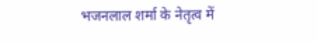भजनलाल शर्मा के नेतृत्व में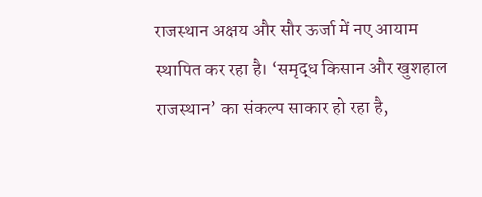राजस्थान अक्षय और सौर ऊर्जा में नए आयाम स्थापित कर रहा है। ‘समृद्ध किसान और खुशहाल राजस्थान’ का संकल्प साकार हो रहा है,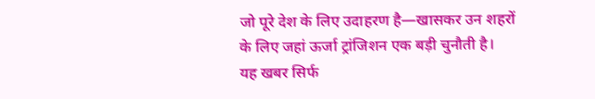जो पूरे देश के लिए उदाहरण है—खासकर उन शहरों के लिए जहां ऊर्जा ट्रांजिशन एक बड़ी चुनौती है।
यह खबर सिर्फ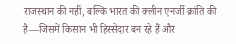राजस्थान की नहीं, बल्कि भारत की क्लीन एनर्जी क्रांति की है—जिसमें किसान भी हिस्सेदार बन रहे हैं और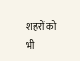शहरों को भी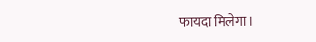फायदा मिलेगा।